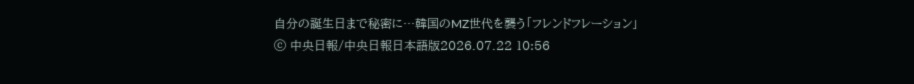自分の誕生日まで秘密に…韓国のMZ世代を襲う「フレンドフレーション」
ⓒ 中央日報/中央日報日本語版2026.07.22 10:56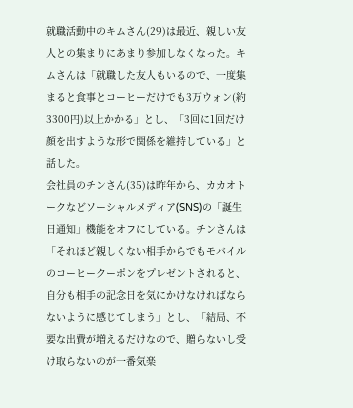就職活動中のキムさん(29)は最近、親しい友人との集まりにあまり参加しなくなった。キムさんは「就職した友人もいるので、一度集まると食事とコーヒーだけでも3万ウォン(約3300円)以上かかる」とし、「3回に1回だけ顔を出すような形で関係を維持している」と話した。
会社員のチンさん(35)は昨年から、カカオトークなどソーシャルメディア(SNS)の「誕生日通知」機能をオフにしている。チンさんは「それほど親しくない相手からでもモバイルのコーヒークーポンをプレゼントされると、自分も相手の記念日を気にかけなければならないように感じてしまう」とし、「結局、不要な出費が増えるだけなので、贈らないし受け取らないのが一番気楽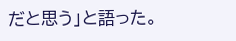だと思う」と語った。